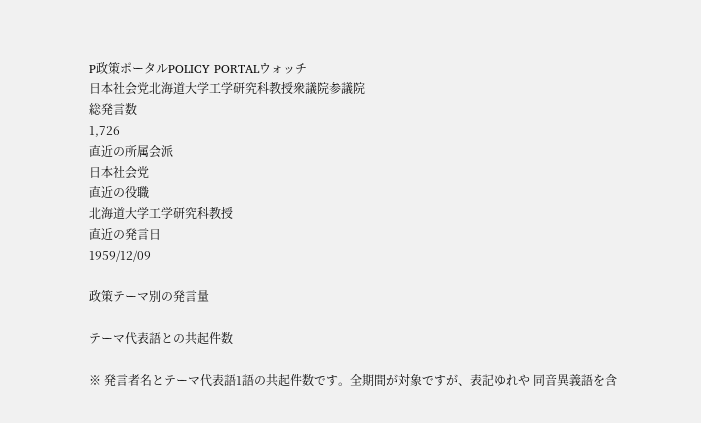P政策ポータルPOLICY PORTALウォッチ
日本社会党北海道大学工学研究科教授衆議院参議院
総発言数
1,726
直近の所属会派
日本社会党
直近の役職
北海道大学工学研究科教授
直近の発言日
1959/12/09

政策テーマ別の発言量

テーマ代表語との共起件数

※ 発言者名とテーマ代表語1語の共起件数です。全期間が対象ですが、表記ゆれや 同音異義語を含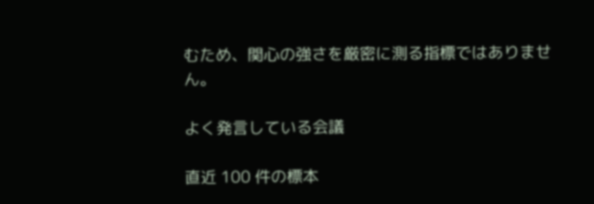むため、関心の強さを厳密に測る指標ではありません。

よく発言している会議

直近 100 件の標本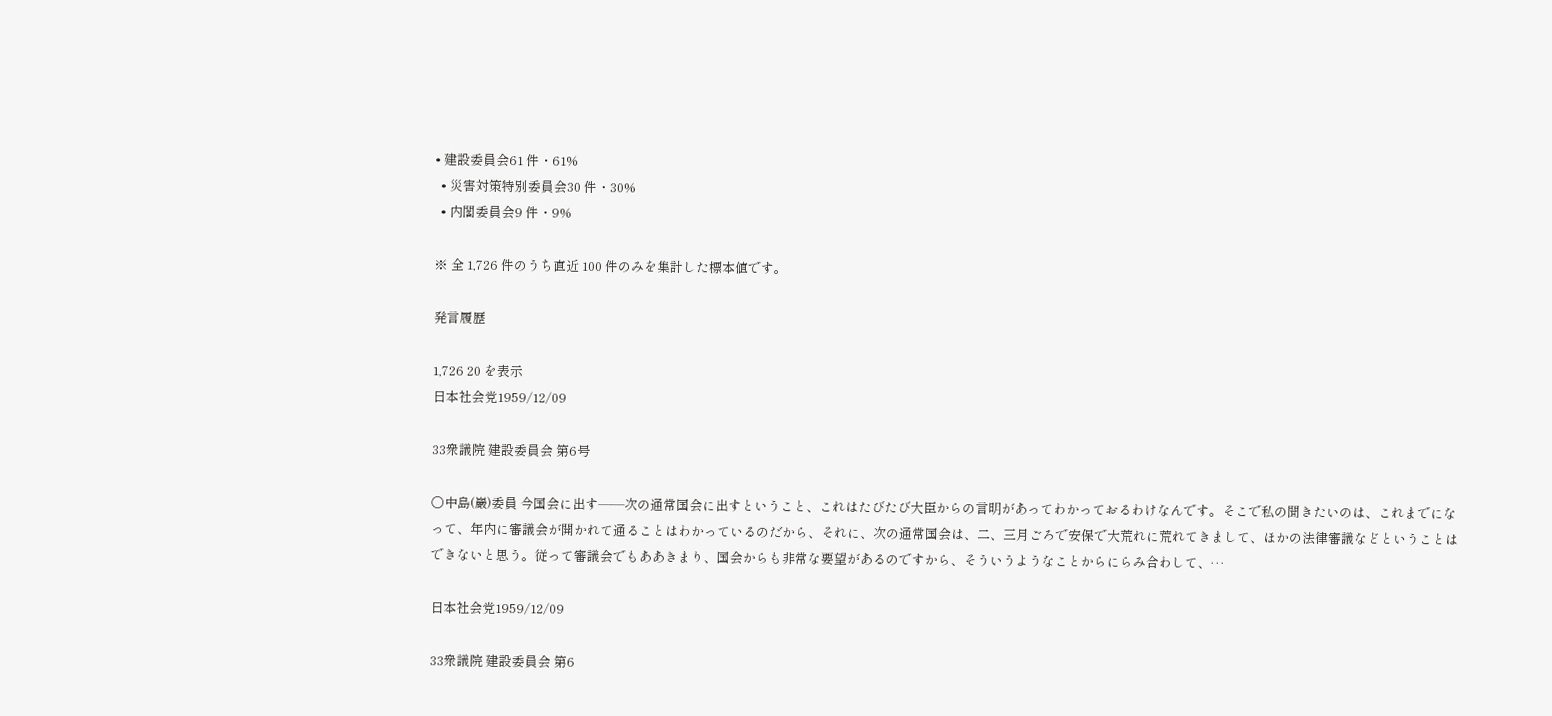• 建設委員会61 件・61%
  • 災害対策特別委員会30 件・30%
  • 内閣委員会9 件・9%

※ 全 1,726 件のうち直近 100 件のみを集計した標本値です。

発言履歴

1,726 20 を表示
日本社会党1959/12/09

33衆議院 建設委員会 第6号

○中島(巖)委員 今国会に出す——次の通常国会に出すということ、これはたびたび大臣からの言明があってわかっておるわけなんです。そこで私の聞きたいのは、これまでになって、年内に審議会が開かれて通ることはわかっているのだから、それに、次の通常国会は、二、三月ごろで安保で大荒れに荒れてきまして、ほかの法律審議などということはできないと思う。従って審議会でもああきまり、国会からも非常な要望があるのですから、そういうようなことからにらみ合わして、…

日本社会党1959/12/09

33衆議院 建設委員会 第6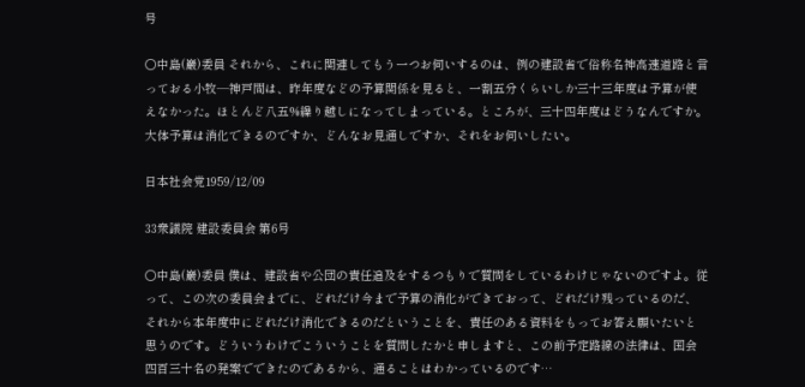号

○中島(巖)委員 それから、これに関連してもう一つお伺いするのは、例の建設省で俗称名神高速道路と言っておる小牧—神戸間は、昨年度などの予算関係を見ると、一割五分くらいしか三十三年度は予算が使えなかった。ほとんど八五%繰り越しになってしまっている。ところが、三十四年度はどうなんですか。大体予算は消化できるのですか、どんなお見通しですか、それをお伺いしたい。

日本社会党1959/12/09

33衆議院 建設委員会 第6号

○中島(巖)委員 僕は、建設省や公団の責任追及をするつもりで質問をしているわけじゃないのですよ。従って、この次の委員会までに、どれだけ今まで予算の消化ができておって、どれだけ残っているのだ、それから本年度中にどれだけ消化できるのだということを、責任のある資料をもってお答え願いたいと思うのです。どういうわけでこういうことを質問したかと申しますと、この前予定路線の法律は、国会四百三十名の発案でできたのであるから、通ることはわかっているのです…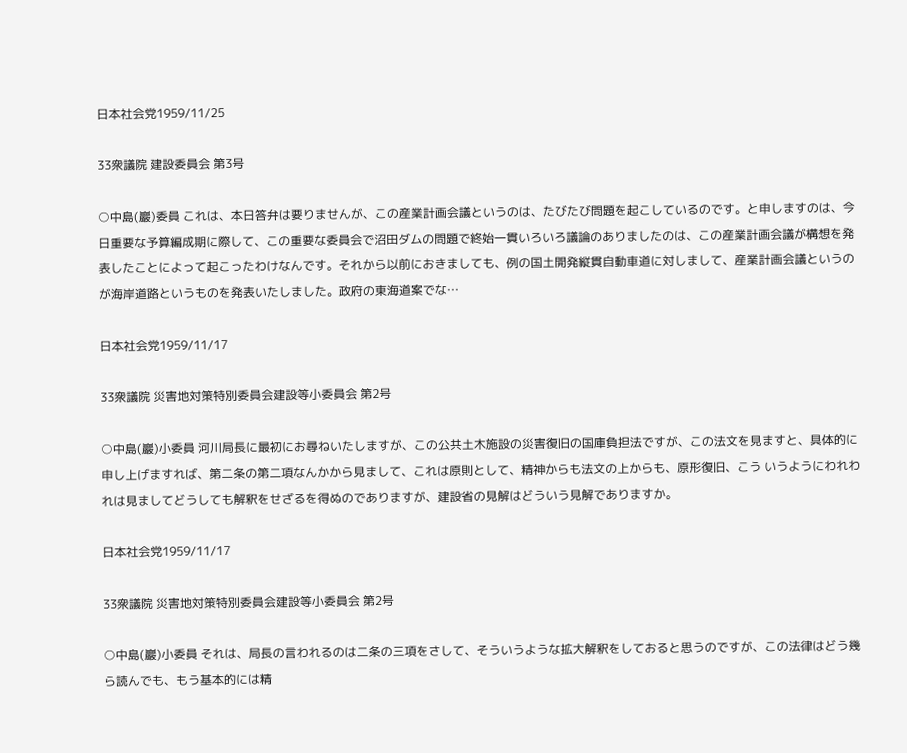日本社会党1959/11/25

33衆議院 建設委員会 第3号

○中島(巖)委員 これは、本日答弁は要りませんが、この産業計画会議というのは、たびたび問題を起こしているのです。と申しますのは、今日重要な予算編成期に際して、この重要な委員会で沼田ダムの問題で終始一貫いろいろ議論のありましたのは、この産業計画会議が構想を発表したことによって起こったわけなんです。それから以前におきましても、例の国土開発縦貫自動車道に対しまして、産業計画会議というのが海岸道路というものを発表いたしました。政府の東海道案でな…

日本社会党1959/11/17

33衆議院 災害地対策特別委員会建設等小委員会 第2号

○中島(巖)小委員 河川局長に最初にお尋ねいたしますが、この公共土木施設の災害復旧の国庫負担法ですが、この法文を見ますと、具体的に申し上げますれば、第二条の第二項なんかから見まして、これは原則として、精神からも法文の上からも、原形復旧、こう いうようにわれわれは見ましてどうしても解釈をせざるを得ぬのでありますが、建設省の見解はどういう見解でありますか。

日本社会党1959/11/17

33衆議院 災害地対策特別委員会建設等小委員会 第2号

○中島(巖)小委員 それは、局長の言われるのは二条の三項をさして、そういうような拡大解釈をしておると思うのですが、この法律はどう幾ら読んでも、もう基本的には精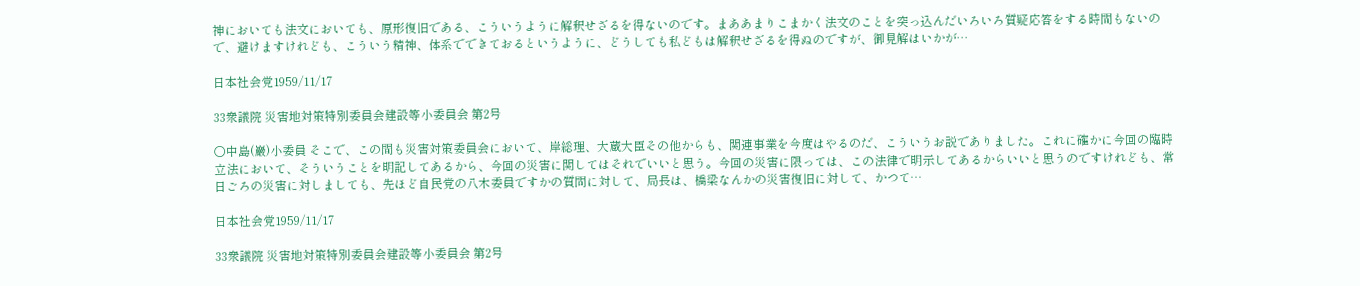神においても法文においても、原形復旧である、こういうように解釈せざるを得ないのです。まああまりこまかく法文のことを突っ込んだいろいろ質疑応答をする時間もないので、避けますけれども、こういう精神、体系でできておるというように、どうしても私どもは解釈せざるを得ぬのですが、御見解はいかが…

日本社会党1959/11/17

33衆議院 災害地対策特別委員会建設等小委員会 第2号

○中島(巖)小委員 そこで、この間も災害対策委員会において、岸総理、大蔵大臣その他からも、関連事業を今度はやるのだ、こういうお説でありました。これに確かに今回の臨時立法において、そういうことを明記してあるから、今回の災害に関してはそれでいいと思う。今回の災害に限っては、この法律で明示してあるからいいと思うのですけれども、常日ごろの災害に対しましても、先ほど自民党の八木委員ですかの質問に対して、局長は、橋梁なんかの災害復旧に対して、かつて…

日本社会党1959/11/17

33衆議院 災害地対策特別委員会建設等小委員会 第2号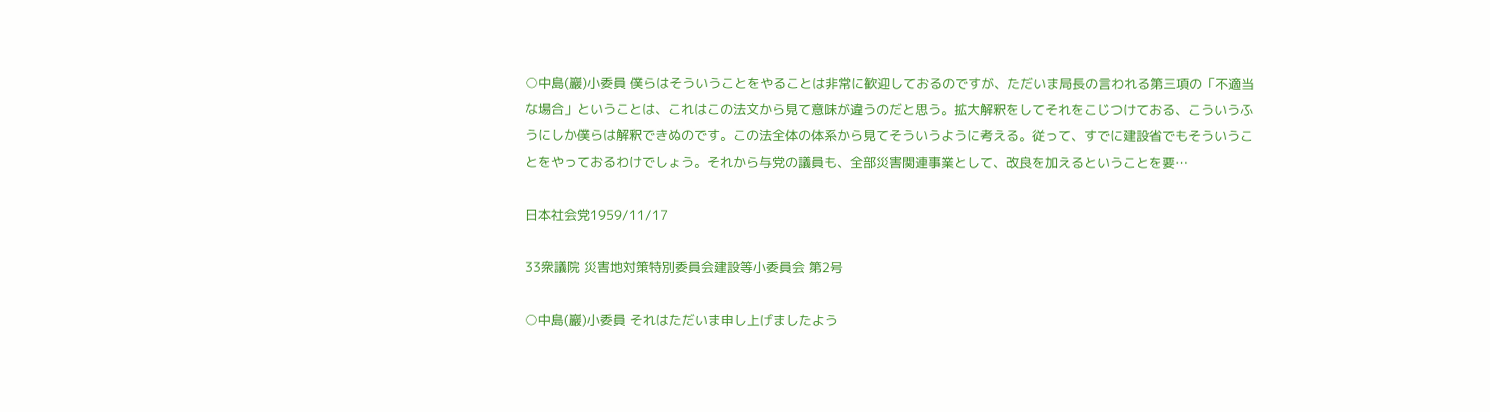○中島(巖)小委員 僕らはそういうことをやることは非常に歓迎しておるのですが、ただいま局長の言われる第三項の「不適当な場合」ということは、これはこの法文から見て意味が違うのだと思う。拡大解釈をしてそれをこじつけておる、こういうふうにしか僕らは解釈できぬのです。この法全体の体系から見てそういうように考える。従って、すでに建設省でもそういうことをやっておるわけでしょう。それから与党の議員も、全部災害関連事業として、改良を加えるということを要…

日本社会党1959/11/17

33衆議院 災害地対策特別委員会建設等小委員会 第2号

○中島(巖)小委員 それはただいま申し上げましたよう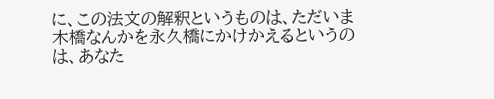に、この法文の解釈というものは、ただいま木橋なんかを永久橋にかけかえるというのは、あなた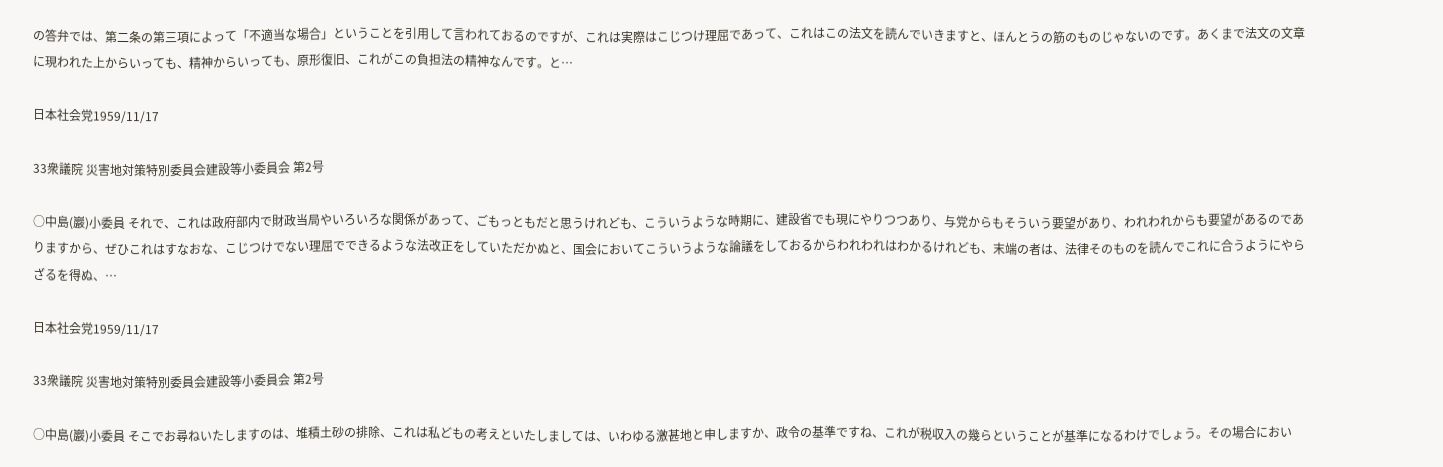の答弁では、第二条の第三項によって「不適当な場合」ということを引用して言われておるのですが、これは実際はこじつけ理屈であって、これはこの法文を読んでいきますと、ほんとうの筋のものじゃないのです。あくまで法文の文章に現われた上からいっても、精神からいっても、原形復旧、これがこの負担法の精神なんです。と…

日本社会党1959/11/17

33衆議院 災害地対策特別委員会建設等小委員会 第2号

○中島(巖)小委員 それで、これは政府部内で財政当局やいろいろな関係があって、ごもっともだと思うけれども、こういうような時期に、建設省でも現にやりつつあり、与党からもそういう要望があり、われわれからも要望があるのでありますから、ぜひこれはすなおな、こじつけでない理屈でできるような法改正をしていただかぬと、国会においてこういうような論議をしておるからわれわれはわかるけれども、末端の者は、法律そのものを読んでこれに合うようにやらざるを得ぬ、…

日本社会党1959/11/17

33衆議院 災害地対策特別委員会建設等小委員会 第2号

○中島(巖)小委員 そこでお尋ねいたしますのは、堆積土砂の排除、これは私どもの考えといたしましては、いわゆる激甚地と申しますか、政令の基準ですね、これが税収入の幾らということが基準になるわけでしょう。その場合におい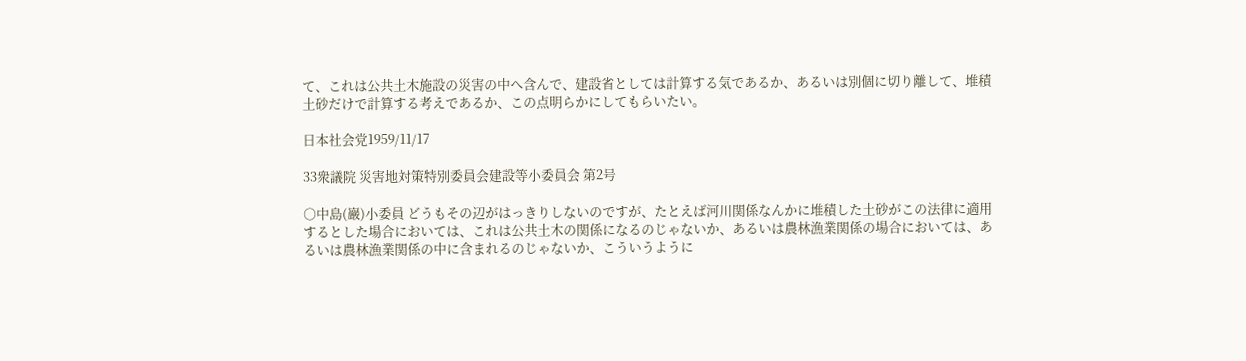て、これは公共土木施設の災害の中へ含んで、建設省としては計算する気であるか、あるいは別個に切り離して、堆積土砂だけで計算する考えであるか、この点明らかにしてもらいたい。

日本社会党1959/11/17

33衆議院 災害地対策特別委員会建設等小委員会 第2号

○中島(巖)小委員 どうもその辺がはっきりしないのですが、たとえば河川関係なんかに堆積した土砂がこの法律に適用するとした場合においては、これは公共土木の関係になるのじゃないか、あるいは農林漁業関係の場合においては、あるいは農林漁業関係の中に含まれるのじゃないか、こういうように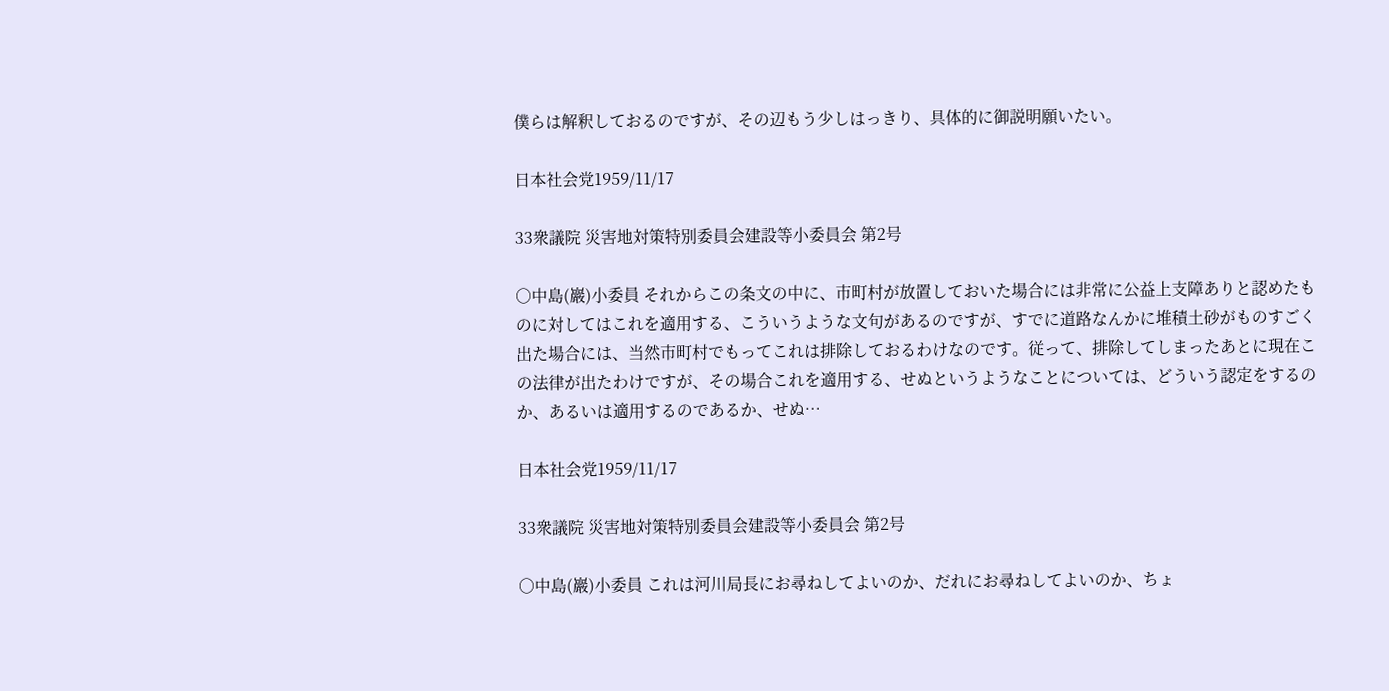僕らは解釈しておるのですが、その辺もう少しはっきり、具体的に御説明願いたい。

日本社会党1959/11/17

33衆議院 災害地対策特別委員会建設等小委員会 第2号

○中島(巖)小委員 それからこの条文の中に、市町村が放置しておいた場合には非常に公益上支障ありと認めたものに対してはこれを適用する、こういうような文句があるのですが、すでに道路なんかに堆積土砂がものすごく出た場合には、当然市町村でもってこれは排除しておるわけなのです。従って、排除してしまったあとに現在この法律が出たわけですが、その場合これを適用する、せぬというようなことについては、どういう認定をするのか、あるいは適用するのであるか、せぬ…

日本社会党1959/11/17

33衆議院 災害地対策特別委員会建設等小委員会 第2号

○中島(巖)小委員 これは河川局長にお尋ねしてよいのか、だれにお尋ねしてよいのか、ちょ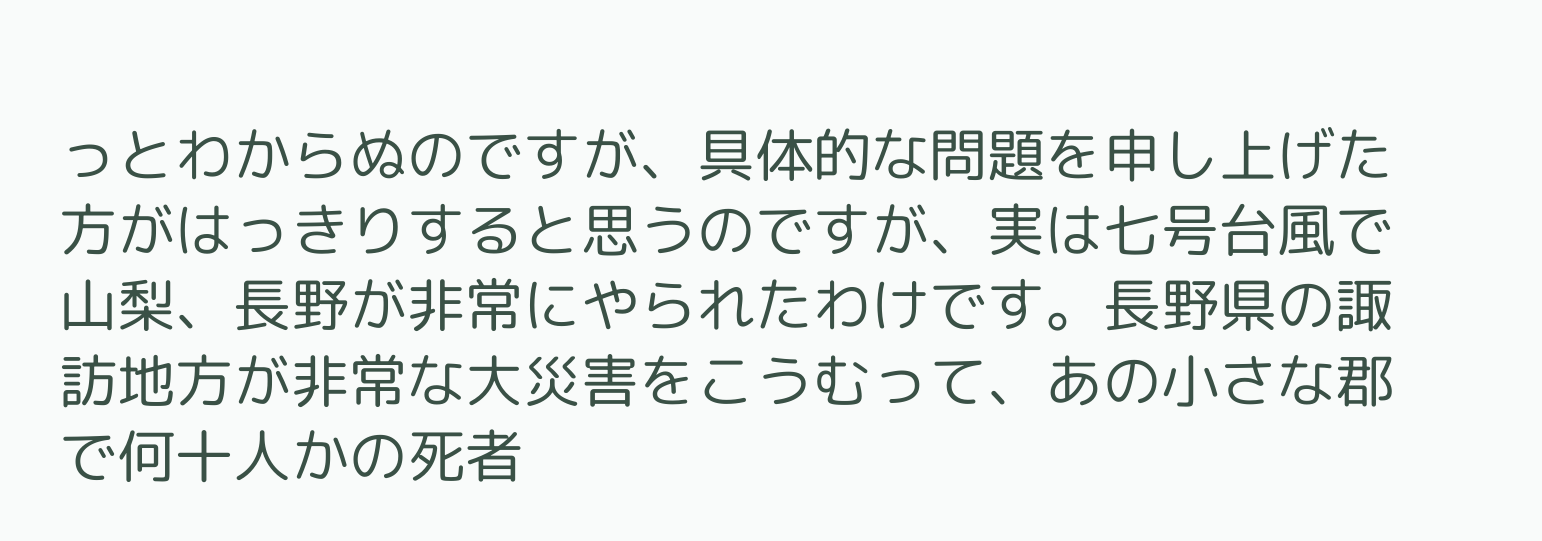っとわからぬのですが、具体的な問題を申し上げた方がはっきりすると思うのですが、実は七号台風で山梨、長野が非常にやられたわけです。長野県の諏訪地方が非常な大災害をこうむって、あの小さな郡で何十人かの死者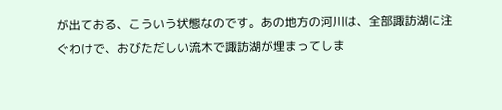が出ておる、こういう状態なのです。あの地方の河川は、全部諏訪湖に注ぐわけで、おびただしい流木で諏訪湖が埋まってしま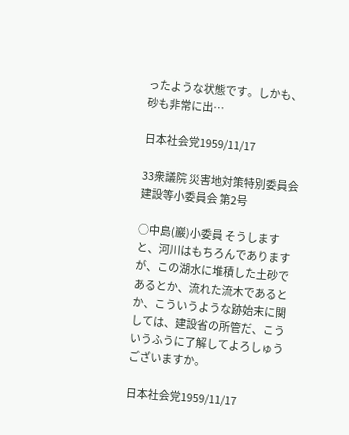ったような状態です。しかも、砂も非常に出…

日本社会党1959/11/17

33衆議院 災害地対策特別委員会建設等小委員会 第2号

○中島(巖)小委員 そうしますと、河川はもちろんでありますが、この湖水に堆積した土砂であるとか、流れた流木であるとか、こういうような跡始末に関しては、建設省の所管だ、こういうふうに了解してよろしゅうございますか。

日本社会党1959/11/17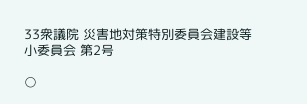33衆議院 災害地対策特別委員会建設等小委員会 第2号

○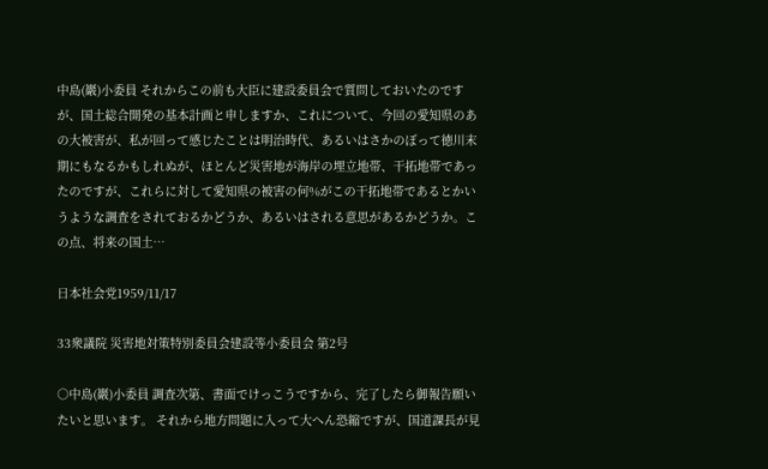中島(巖)小委員 それからこの前も大臣に建設委員会で質問しておいたのですが、国土総合開発の基本計画と申しますか、これについて、今回の愛知県のあの大被害が、私が回って感じたことは明治時代、あるいはさかのぼって徳川末期にもなるかもしれぬが、ほとんど災害地が海岸の埋立地帯、干拓地帯であったのですが、これらに対して愛知県の被害の何%がこの干拓地帯であるとかいうような調査をされておるかどうか、あるいはされる意思があるかどうか。この点、将来の国土…

日本社会党1959/11/17

33衆議院 災害地対策特別委員会建設等小委員会 第2号

○中島(巖)小委員 調査次第、書面でけっこうですから、完了したら御報告願いたいと思います。 それから地方問題に入って大へん恐縮ですが、国道課長が見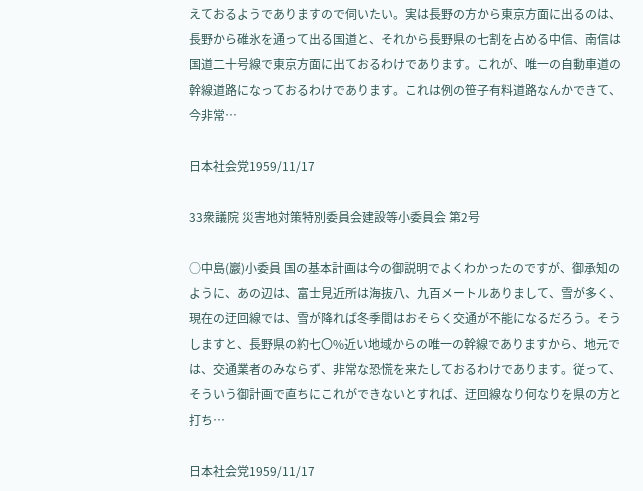えておるようでありますので伺いたい。実は長野の方から東京方面に出るのは、長野から碓氷を通って出る国道と、それから長野県の七割を占める中信、南信は国道二十号線で東京方面に出ておるわけであります。これが、唯一の自動車道の幹線道路になっておるわけであります。これは例の笹子有料道路なんかできて、今非常…

日本社会党1959/11/17

33衆議院 災害地対策特別委員会建設等小委員会 第2号

○中島(巖)小委員 国の基本計画は今の御説明でよくわかったのですが、御承知のように、あの辺は、富士見近所は海抜八、九百メートルありまして、雪が多く、現在の迂回線では、雪が降れば冬季間はおそらく交通が不能になるだろう。そうしますと、長野県の約七〇%近い地域からの唯一の幹線でありますから、地元では、交通業者のみならず、非常な恐慌を来たしておるわけであります。従って、そういう御計画で直ちにこれができないとすれば、迂回線なり何なりを県の方と打ち…

日本社会党1959/11/17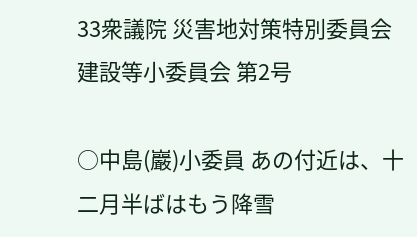33衆議院 災害地対策特別委員会建設等小委員会 第2号

○中島(巖)小委員 あの付近は、十二月半ばはもう降雪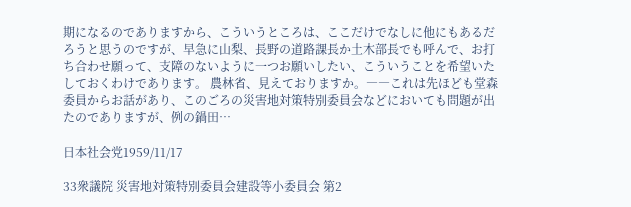期になるのでありますから、こういうところは、ここだけでなしに他にもあるだろうと思うのですが、早急に山梨、長野の道路課長か土木部長でも呼んで、お打ち合わせ願って、支障のないように一つお願いしたい、こういうことを希望いたしておくわけであります。 農林省、見えておりますか。――これは先ほども堂森委員からお話があり、このごろの災害地対策特別委員会などにおいても問題が出たのでありますが、例の鍋田…

日本社会党1959/11/17

33衆議院 災害地対策特別委員会建設等小委員会 第2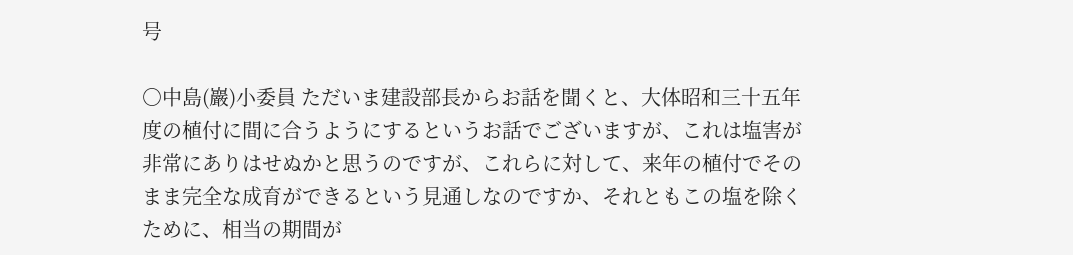号

○中島(巖)小委員 ただいま建設部長からお話を聞くと、大体昭和三十五年度の植付に間に合うようにするというお話でございますが、これは塩害が非常にありはせぬかと思うのですが、これらに対して、来年の植付でそのまま完全な成育ができるという見通しなのですか、それともこの塩を除くために、相当の期間が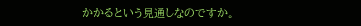かかるという見通しなのですか。